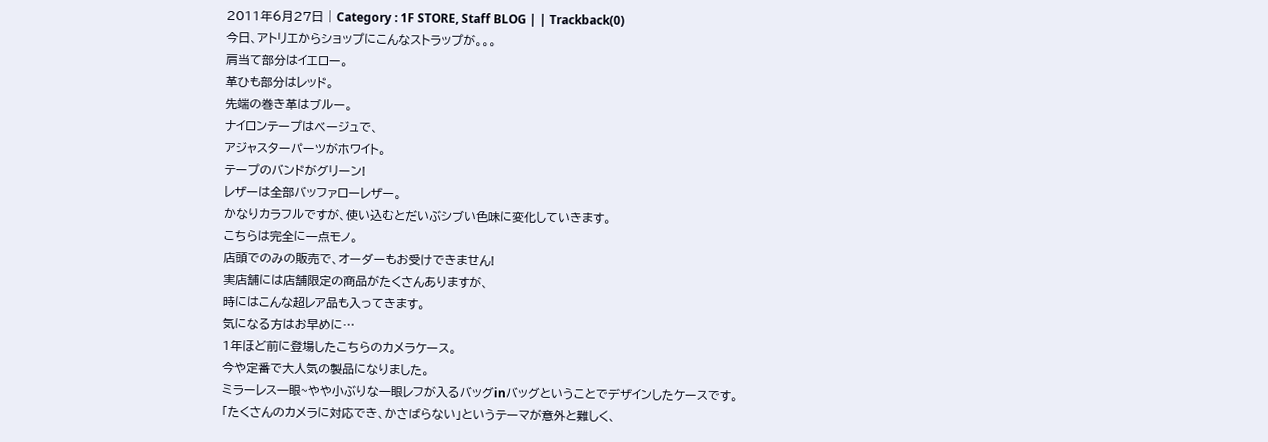2011年6月27日 | Category : 1F STORE, Staff BLOG | | Trackback(0)
今日、アトリエからショップにこんなストラップが。。。
肩当て部分はイエロー。
革ひも部分はレッド。
先端の巻き革はブルー。
ナイロンテープはベージュで、
アジャスターパーツがホワイト。
テープのバンドがグリーン!
レザーは全部バッファローレザー。
かなりカラフルですが、使い込むとだいぶシブい色味に変化していきます。
こちらは完全に一点モノ。
店頭でのみの販売で、オーダーもお受けできません!
実店舗には店舗限定の商品がたくさんありますが、
時にはこんな超レア品も入ってきます。
気になる方はお早めに…
1年ほど前に登場したこちらのカメラケース。
今や定番で大人気の製品になりました。
ミラーレス一眼~やや小ぶりな一眼レフが入るバッグinバッグということでデザインしたケースです。
「たくさんのカメラに対応でき、かさばらない」というテーマが意外と難しく、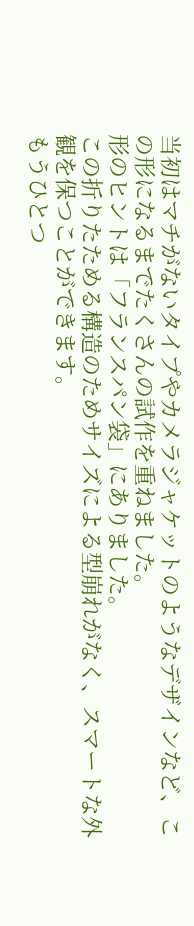当初はマチがないタイプやカメラジャケットのようなデザインなど、この形になるまでたくさんの試作を重ねました。
形のヒントは「フランスパン袋」にありました。
この折りたためる構造のためサイズによる型崩れがなく、スマートな外観を保つことができます。
もうひとつ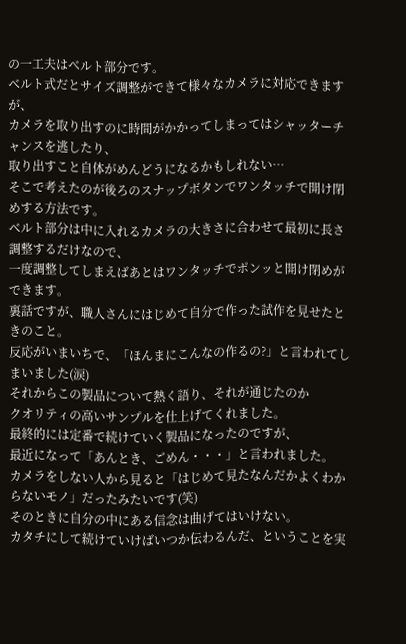の一工夫はベルト部分です。
ベルト式だとサイズ調整ができて様々なカメラに対応できますが、
カメラを取り出すのに時間がかかってしまってはシャッターチャンスを逃したり、
取り出すこと自体がめんどうになるかもしれない…
そこで考えたのが後ろのスナップボタンでワンタッチで開け閉めする方法です。
ベルト部分は中に入れるカメラの大きさに合わせて最初に長さ調整するだけなので、
一度調整してしまえばあとはワンタッチでポンッと開け閉めができます。
裏話ですが、職人さんにはじめて自分で作った試作を見せたときのこと。
反応がいまいちで、「ほんまにこんなの作るの?」と言われてしまいました(涙)
それからこの製品について熱く語り、それが通じたのか
クオリティの高いサンプルを仕上げてくれました。
最終的には定番で続けていく製品になったのですが、
最近になって「あんとき、ごめん・・・」と言われました。
カメラをしない人から見ると「はじめて見たなんだかよくわからないモノ」だったみたいです(笑)
そのときに自分の中にある信念は曲げてはいけない。
カタチにして続けていけばいつか伝わるんだ、ということを実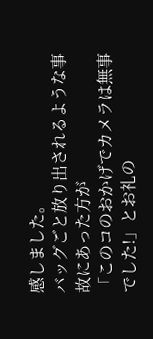感しました。
バッグごと放り出されるような事故にあった方が
「このコのおかげでカメラは無事でした!」とお礼の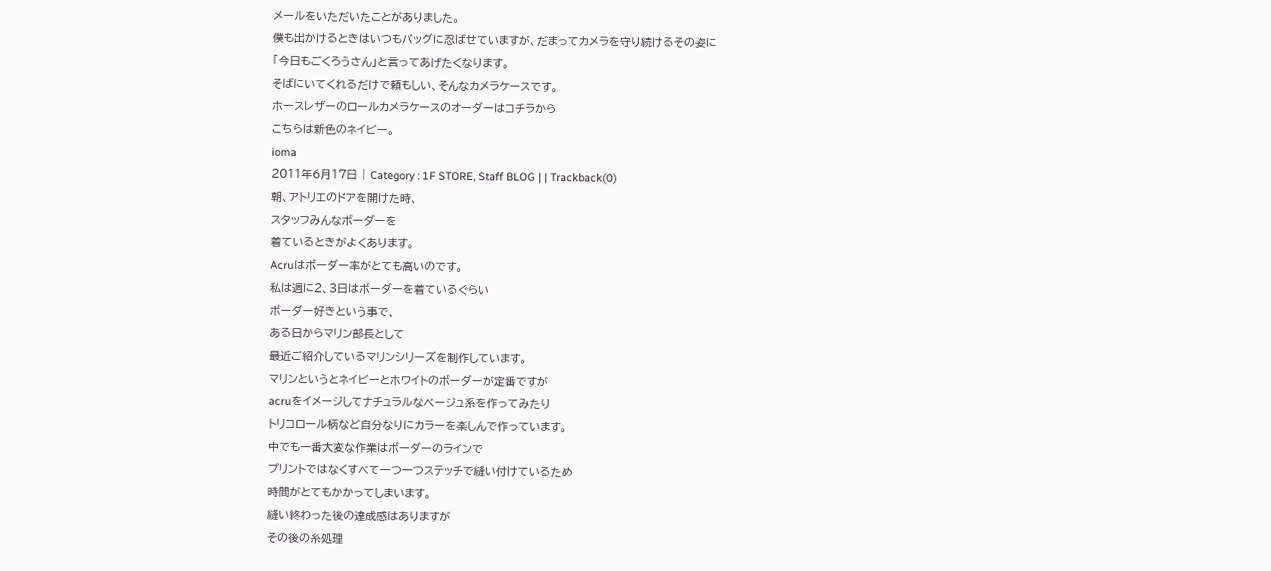メールをいただいたことがありました。
僕も出かけるときはいつもバッグに忍ばせていますが、だまってカメラを守り続けるその姿に
「今日もごくろうさん」と言ってあげたくなります。
そばにいてくれるだけで頼もしい、そんなカメラケースです。
ホースレザーのロールカメラケースのオーダーはコチラから
こちらは新色のネイビー。
ioma
2011年6月17日 | Category : 1F STORE, Staff BLOG | | Trackback(0)
朝、アトリエのドアを開けた時、
スタッフみんなボーダーを
着ているときがよくあります。
Acruはボーダー率がとても高いのです。
私は週に2、3日はボーダーを着ているぐらい
ボーダー好きという事で、
ある日からマリン部長として
最近ご紹介しているマリンシリーズを制作しています。
マリンというとネイビーとホワイトのボーダーが定番ですが
acruをイメージしてナチュラルなベージュ系を作ってみたり
トリコロール柄など自分なりにカラーを楽しんで作っています。
中でも一番大変な作業はボーダーのラインで
プリントではなくすべて一つ一つステッチで縫い付けているため
時間がとてもかかってしまいます。
縫い終わった後の達成感はありますが
その後の糸処理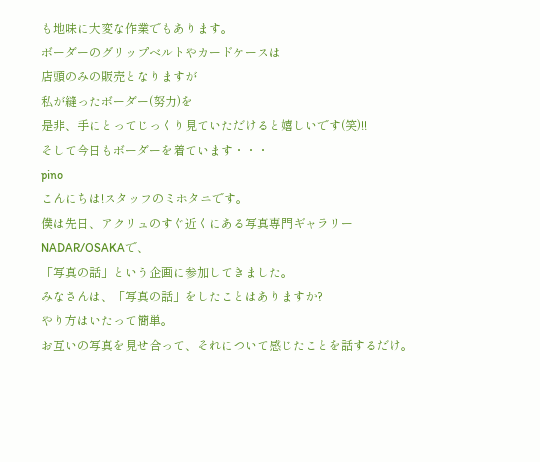も地味に大変な作業でもあります。
ボーダーのグリップベルトやカードケースは
店頭のみの販売となりますが
私が縫ったボーダー(努力)を
是非、手にとってじっくり見ていただけると嬉しいです(笑)!!
そして今日もボーダーを着ています・・・
pino
こんにちは!スタッフのミホタニです。
僕は先日、アクリュのすぐ近くにある写真専門ギャラリー
NADAR/OSAKAで、
「写真の話」という企画に参加してきました。
みなさんは、「写真の話」をしたことはありますか?
やり方はいたって簡単。
お互いの写真を見せ合って、それについて感じたことを話するだけ。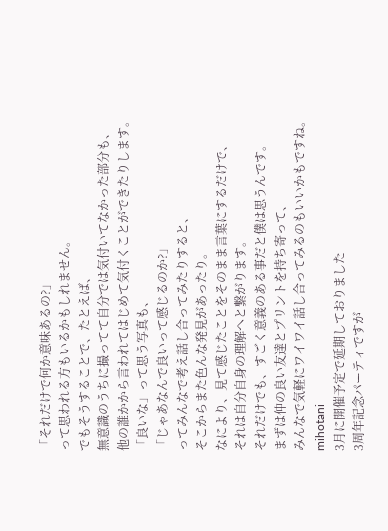「それだけで何か意味あるの?」
って思われる方もいるかもしれません。
でもそうすることで、たとえば、
無意識のうちに撮ってて自分では気付いてなかった部分も、
他の誰かから言われてはじめて気付くことができたりします。
「良いな」って思う写真も、
「じゃあなんで良いって感じるのか?」
ってみんなで考え話し合ってみたりすると、
そこからまた色んな発見があったり。
なにより、見て感じたことをそのまま言葉にするだけで、
それは自分自身の理解へと繋がります。
それだけでも、すごく意義のある事だと僕は思うんです。
まずは仲の良い友達とプリントを持ち寄って、
みんなで気軽にワイワイ話し合ってみるのもいいかもですね。
mihotani
3月に開催予定で延期しておりました
3周年記念パーティですが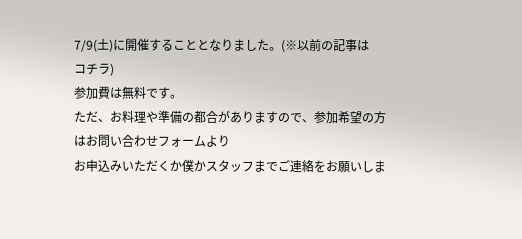7/9(土)に開催することとなりました。(※以前の記事は
コチラ)
参加費は無料です。
ただ、お料理や準備の都合がありますので、参加希望の方はお問い合わせフォームより
お申込みいただくか僕かスタッフまでご連絡をお願いしま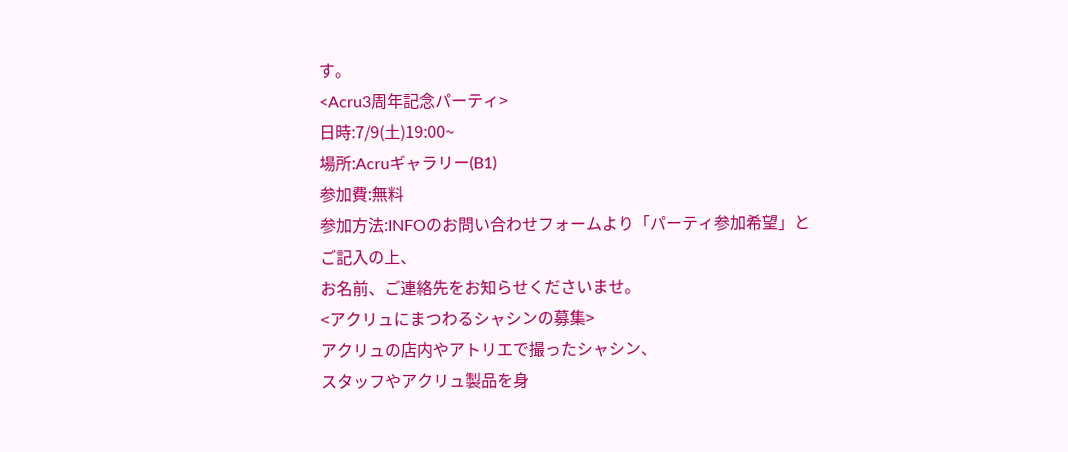す。
<Acru3周年記念パーティ>
日時:7/9(土)19:00~
場所:Acruギャラリー(B1)
参加費:無料
参加方法:INFOのお問い合わせフォームより「パーティ参加希望」とご記入の上、
お名前、ご連絡先をお知らせくださいませ。
<アクリュにまつわるシャシンの募集>
アクリュの店内やアトリエで撮ったシャシン、
スタッフやアクリュ製品を身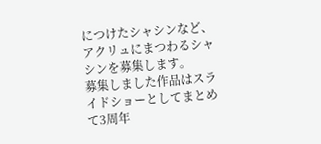につけたシャシンなど、
アクリュにまつわるシャシンを募集します。
募集しました作品はスライドショーとしてまとめて3周年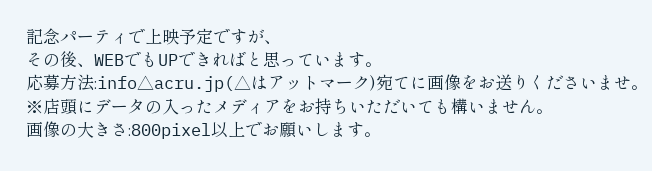記念パーティで上映予定ですが、
その後、WEBでもUPできればと思っています。
応募方法:info△acru.jp(△はアットマーク)宛てに画像をお送りくださいませ。
※店頭にデータの入ったメディアをお持ちいただいても構いません。
画像の大きさ:800pixel以上でお願いします。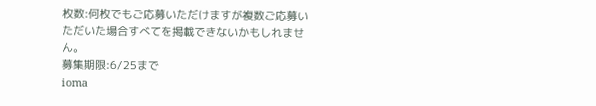枚数:何枚でもご応募いただけますが複数ご応募いただいた場合すべてを掲載できないかもしれません。
募集期限:6/25まで
ioma